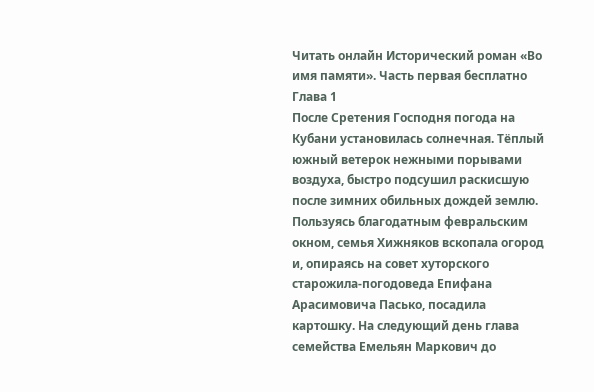Читать онлайн Исторический роман «Во имя памяти». Часть первая бесплатно
Глава 1
После Сретения Господня погода на Кубани установилась солнечная. Тёплый южный ветерок нежными порывами воздуха, быстро подсушил раскисшую после зимних обильных дождей землю. Пользуясь благодатным февральским окном, семья Хижняков вскопала огород и, опираясь на совет хуторского старожила-погодоведа Епифана Арасимовича Пасько, посадила картошку. На следующий день глава семейства Емельян Маркович до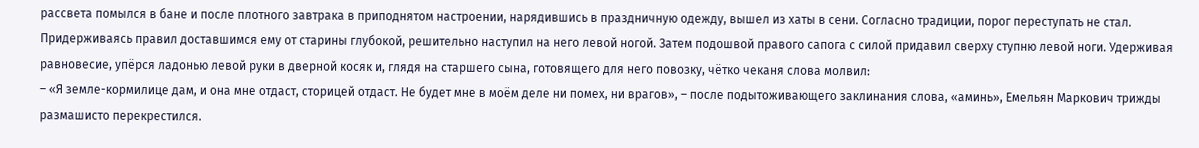рассвета помылся в бане и после плотного завтрака в приподнятом настроении, нарядившись в праздничную одежду, вышел из хаты в сени. Согласно традиции, порог переступать не стал. Придерживаясь правил доставшимся ему от старины глубокой, решительно наступил на него левой ногой. Затем подошвой правого сапога с силой придавил сверху ступню левой ноги. Удерживая равновесие, упёрся ладонью левой руки в дверной косяк и, глядя на старшего сына, готовящего для него повозку, чётко чеканя слова молвил:
– «Я земле-кормилице дам, и она мне отдаст, сторицей отдаст. Не будет мне в моём деле ни помех, ни врагов», – после подытоживающего заклинания слова, «аминь», Емельян Маркович трижды размашисто перекрестился.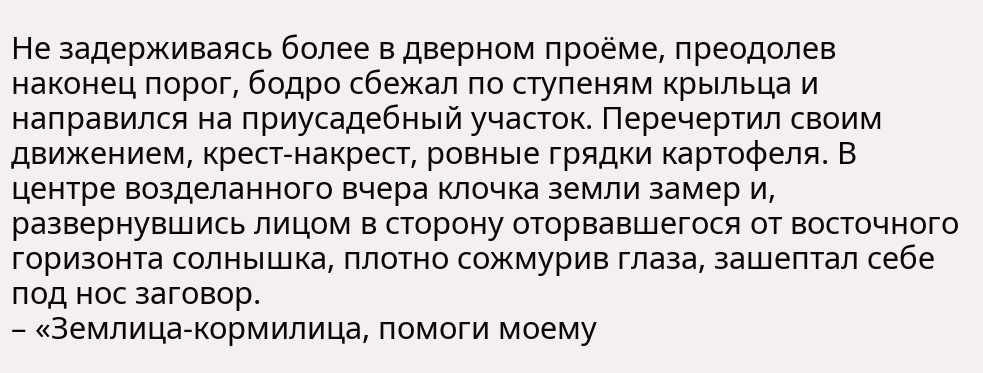Не задерживаясь более в дверном проёме, преодолев наконец порог, бодро сбежал по ступеням крыльца и направился на приусадебный участок. Перечертил своим движением, крест-накрест, ровные грядки картофеля. В центре возделанного вчера клочка земли замер и, развернувшись лицом в сторону оторвавшегося от восточного горизонта солнышка, плотно сожмурив глаза, зашептал себе под нос заговор.
– «Землица-кормилица, помоги моему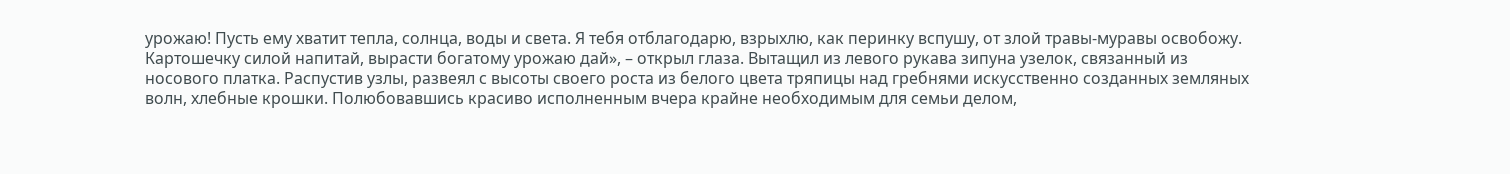урожаю! Пусть ему хватит тепла, солнца, воды и света. Я тебя отблагодарю, взрыхлю, как перинку вспушу, от злой травы-муравы освобожу. Картошечку силой напитай, вырасти богатому урожаю дай», – открыл глаза. Вытащил из левого рукава зипуна узелок, связанный из носового платка. Распустив узлы, развеял с высоты своего роста из белого цвета тряпицы над гребнями искусственно созданных земляных волн, хлебные крошки. Полюбовавшись красиво исполненным вчера крайне необходимым для семьи делом,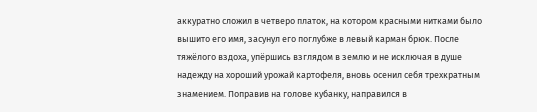аккуратно сложил в четверо платок, на котором красными нитками было вышито его имя, засунул его поглубже в левый карман брюк. После тяжёлого вздоха, упёршись взглядом в землю и не исключая в душе надежду на хороший урожай картофеля, вновь осенил себя трехкратным знамением. Поправив на голове кубанку, направился в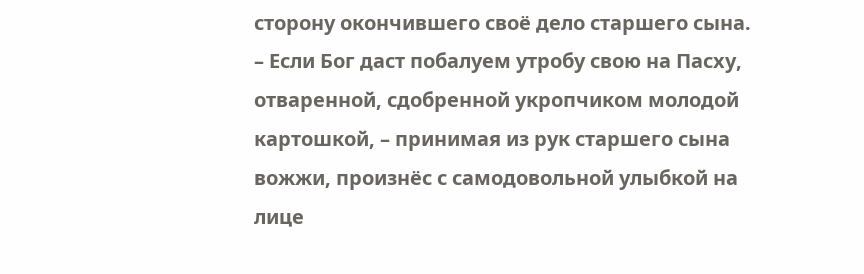сторону окончившего своё дело старшего сына.
– Если Бог даст побалуем утробу свою на Пасху, отваренной, сдобренной укропчиком молодой картошкой, – принимая из рук старшего сына вожжи, произнёс с самодовольной улыбкой на лице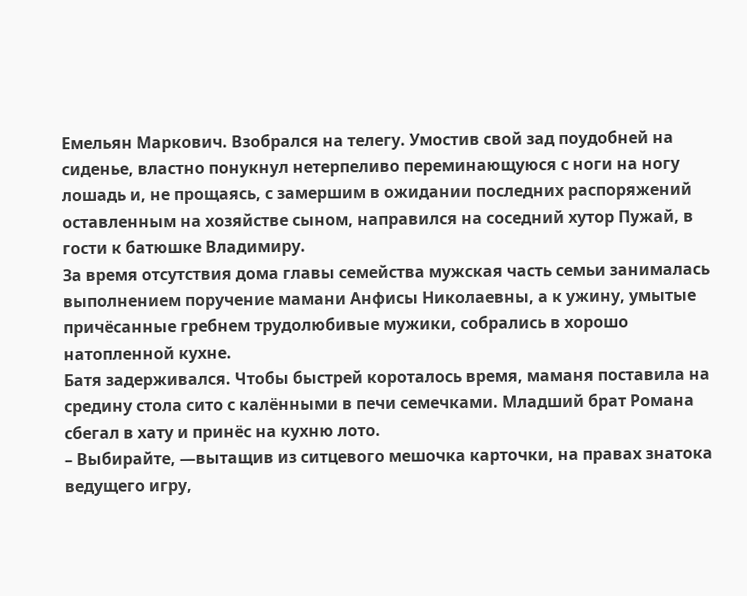Емельян Маркович. Взобрался на телегу. Умостив свой зад поудобней на сиденье, властно понукнул нетерпеливо переминающуюся с ноги на ногу лошадь и, не прощаясь, с замершим в ожидании последних распоряжений оставленным на хозяйстве сыном, направился на соседний хутор Пужай, в гости к батюшке Владимиру.
За время отсутствия дома главы семейства мужская часть семьи занималась выполнением поручение мамани Анфисы Николаевны, а к ужину, умытые причёсанные гребнем трудолюбивые мужики, собрались в хорошо натопленной кухне.
Батя задерживался. Чтобы быстрей короталось время, маманя поставила на средину стола сито с калёнными в печи семечками. Младший брат Романа сбегал в хату и принёс на кухню лото.
– Выбирайте, —вытащив из ситцевого мешочка карточки, на правах знатока ведущего игру,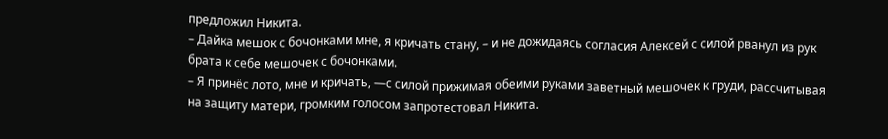предложил Никита.
– Дайка мешок с бочонками мне, я кричать стану, – и не дожидаясь согласия Алексей с силой рванул из рук брата к себе мешочек с бочонками.
– Я принёс лото, мне и кричать, —с силой прижимая обеими руками заветный мешочек к груди, рассчитывая на защиту матери, громким голосом запротестовал Никита.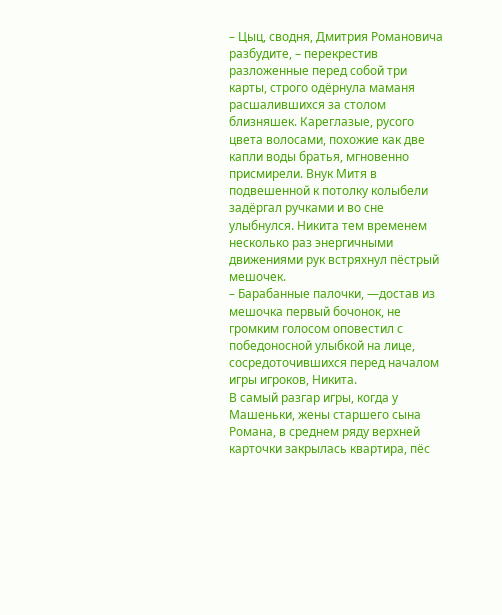– Цыц, сводня, Дмитрия Романовича разбудите, – перекрестив разложенные перед собой три карты, строго одёрнула маманя расшалившихся за столом близняшек. Кареглазые, русого цвета волосами, похожие как две капли воды братья, мгновенно присмирели. Внук Митя в подвешенной к потолку колыбели задёргал ручками и во сне улыбнулся. Никита тем временем несколько раз энергичными движениями рук встряхнул пёстрый мешочек.
– Барабанные палочки, —достав из мешочка первый бочонок, не громким голосом оповестил с победоносной улыбкой на лице, сосредоточившихся перед началом игры игроков, Никита.
В самый разгар игры, когда у Машеньки, жены старшего сына Романа, в среднем ряду верхней карточки закрылась квартира, пёс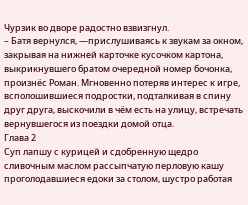Чурзик во дворе радостно взвизгнул.
– Батя вернулся, —прислушиваясь к звукам за окном, закрывая на нижней карточке кусочком картона, выкрикнувшего братом очередной номер бочонка, произнёс Роман. Мгновенно потеряв интерес к игре, всполошившиеся подростки, подталкивая в спину друг друга, выскочили в чём есть на улицу, встречать вернувшегося из поездки домой отца.
Глава 2
Суп лапшу с курицей и сдобренную щедро сливочным маслом рассыпчатую перловую кашу проголодавшиеся едоки за столом, шустро работая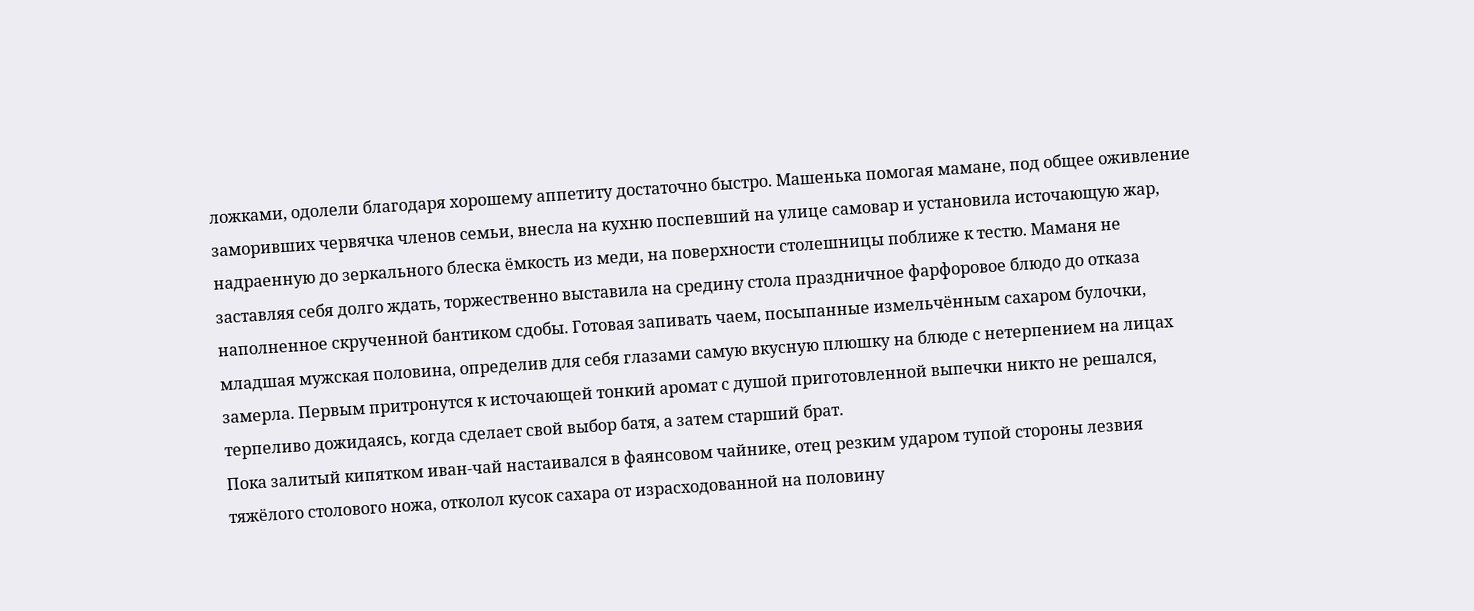ложками, одолели благодаря хорошему аппетиту достаточно быстро. Машенька помогая мамане, под общее оживление заморивших червячка членов семьи, внесла на кухню поспевший на улице самовар и установила источающую жар, надраенную до зеркального блеска ёмкость из меди, на поверхности столешницы поближе к тестю. Маманя не заставляя себя долго ждать, торжественно выставила на средину стола праздничное фарфоровое блюдо до отказа наполненное скрученной бантиком сдобы. Готовая запивать чаем, посыпанные измельчённым сахаром булочки, младшая мужская половина, определив для себя глазами самую вкусную плюшку на блюде с нетерпением на лицах замерла. Первым притронутся к источающей тонкий аромат с душой приготовленной выпечки никто не решался, терпеливо дожидаясь, когда сделает свой выбор батя, а затем старший брат.
Пока залитый кипятком иван-чай настаивался в фаянсовом чайнике, отец резким ударом тупой стороны лезвия тяжёлого столового ножа, отколол кусок сахара от израсходованной на половину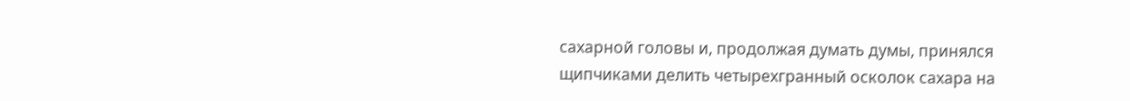сахарной головы и, продолжая думать думы, принялся щипчиками делить четырехгранный осколок сахара на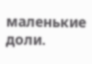маленькие доли.